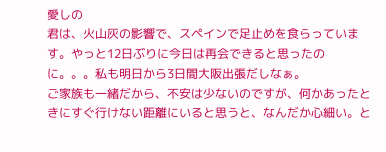愛しの
君は、火山灰の影響で、スペインで足止めを食らっています。やっと12日ぶりに今日は再会できると思ったのに。。。私も明日から3日間大阪出張だしなぁ。
ご家族も一緒だから、不安は少ないのですが、何かあったときにすぐ行けない距離にいると思うと、なんだか心細い。と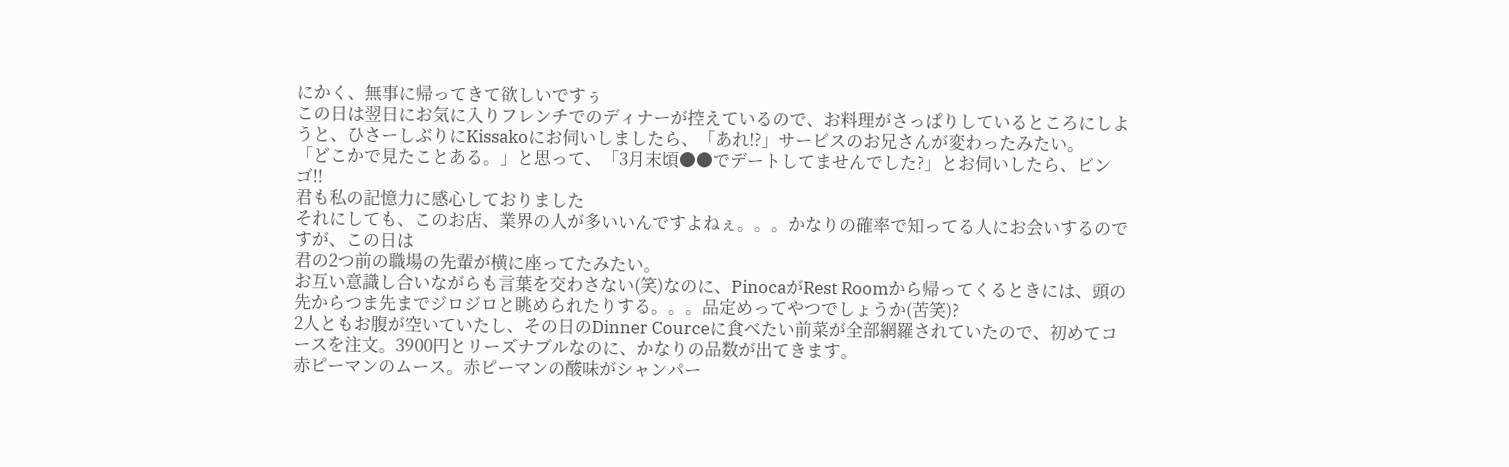にかく、無事に帰ってきて欲しいですぅ
この日は翌日にお気に入りフレンチでのディナーが控えているので、お料理がさっぱりしているところにしようと、ひさーしぶりにKissakoにお伺いしましたら、「あれ!?」サービスのお兄さんが変わったみたい。
「どこかで見たことある。」と思って、「3月末頃●●でデートしてませんでした?」とお伺いしたら、ビンゴ!!
君も私の記憶力に感心しておりました
それにしても、このお店、業界の人が多いいんですよねぇ。。。かなりの確率で知ってる人にお会いするのですが、この日は
君の2つ前の職場の先輩が横に座ってたみたい。
お互い意識し合いながらも言葉を交わさない(笑)なのに、PinocaがRest Roomから帰ってくるときには、頭の先からつま先までジロジロと眺められたりする。。。品定めってやつでしょうか(苦笑)?
2人ともお腹が空いていたし、その日のDinner Courceに食べたい前菜が全部網羅されていたので、初めてコースを注文。3900円とリーズナブルなのに、かなりの品数が出てきます。
赤ピーマンのムース。赤ピーマンの酸味がシャンパー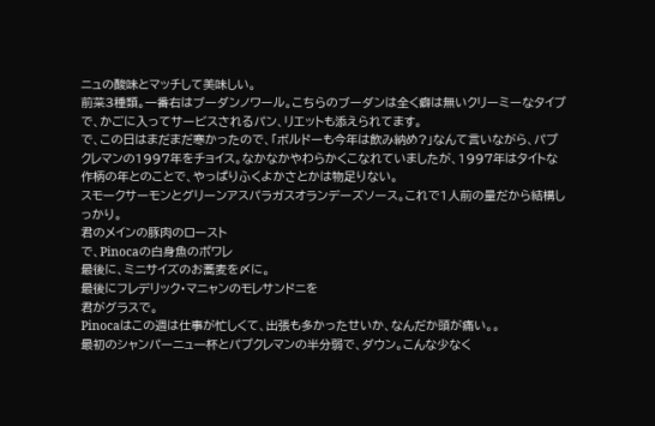ニュの酸味とマッチして美味しい。
前菜3種類。一番右はブーダンノワール。こちらのブーダンは全く癖は無いクリーミーなタイプ
で、かごに入ってサービスされるパン、リエットも添えられてます。
で、この日はまだまだ寒かったので、「ボルドーも今年は飲み納め?」なんて言いながら、パプクレマンの1997年をチョイス。なかなかやわらかくこなれていましたが、1997年はタイトな作柄の年とのことで、やっぱりふくよかさとかは物足りない。
スモークサーモンとグリーンアスパラガスオランデーズソース。これで1人前の量だから結構しっかり。
君のメインの豚肉のロースト
で、Pinocaの白身魚のポワレ
最後に、ミニサイズのお蕎麦を〆に。
最後にフレデリック・マニャンのモレサンドニを
君がグラスで。
Pinocaはこの週は仕事が忙しくて、出張も多かったせいか、なんだか頭が痛い。。
最初のシャンパーニュ一杯とパプクレマンの半分弱で、ダウン。こんな少なく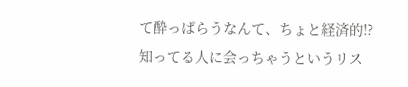て酔っぱらうなんて、ちょと経済的!?
知ってる人に会っちゃうというリス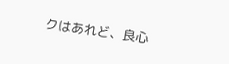クはあれど、良心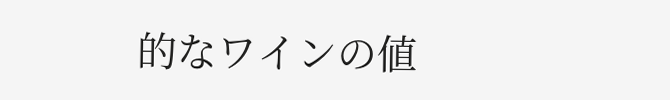的なワインの値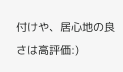付けや、居心地の良さは高評価:)